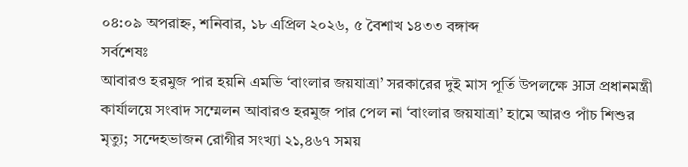০৪:০৯ অপরাহ্ন, শনিবার, ১৮ এপ্রিল ২০২৬, ৫ বৈশাখ ১৪৩৩ বঙ্গাব্দ
সর্বশেষঃ
আবারও হরমুজ পার হয়নি এমভি ‘বাংলার জয়যাত্রা’ সরকারের দুই মাস পূর্তি উপলক্ষে आज প্রধানমন্ত্রী কার্যালয়ে সংবাদ সম্মেলন আবারও হরমুজ পার পেল না ‘বাংলার জয়যাত্রা’ হামে আরও পাঁচ শিশুর মৃত্যু; সন্দেহভাজন রোগীর সংখ্যা ২১,৪৬৭ সময়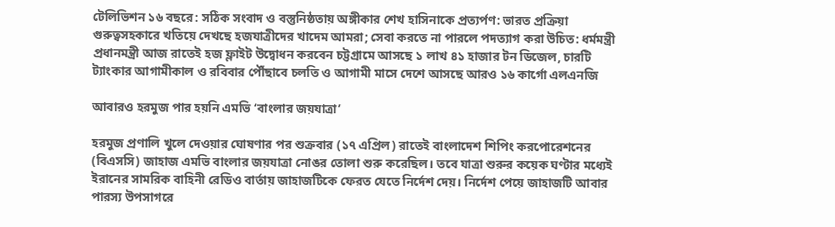টেলিভিশন ১৬ বছরে: সঠিক সংবাদ ও বস্তুনিষ্ঠতায় অঙ্গীকার শেখ হাসিনাকে প্রত্যর্পণ: ভারত প্রক্রিয়া গুরুত্বসহকারে খতিয়ে দেখছে হজযাত্রীদের খাদেম আমরা; সেবা করতে না পারলে পদত্যাগ করা উচিত: ধর্মমন্ত্রী প্রধানমন্ত্রী আজ রাতেই হজ ফ্লাইট উদ্বোধন করবেন চট্টগ্রামে আসছে ১ লাখ ৪১ হাজার টন ডিজেল, চারটি ট্যাংকার আগামীকাল ও রবিবার পৌঁছাবে চলতি ও আগামী মাসে দেশে আসছে আরও ১৬ কার্গো এলএনজি

আবারও হরমুজ পার হয়নি এমভি ‘বাংলার জয়যাত্রা’

হরমুজ প্রণালি খুলে দেওয়ার ঘোষণার পর শুক্রবার (১৭ এপ্রিল) রাতেই বাংলাদেশ শিপিং করপোরেশনের (বিএসসি) জাহাজ এমভি বাংলার জয়যাত্রা নোঙর তোলা শুরু করেছিল। তবে যাত্রা শুরুর কয়েক ঘণ্টার মধ্যেই ইরানের সামরিক বাহিনী রেডিও বার্তায় জাহাজটিকে ফেরত যেতে নির্দেশ দেয়। নির্দেশ পেয়ে জাহাজটি আবার পারস্য উপসাগরে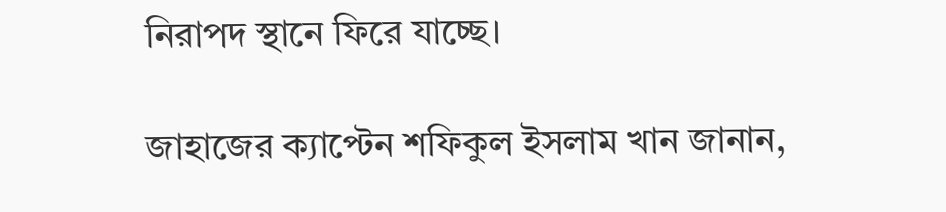নিরাপদ স্থানে ফিরে যাচ্ছে।

জাহাজের ক্যাপ্টেন শফিকুল ইসলাম খান জানান,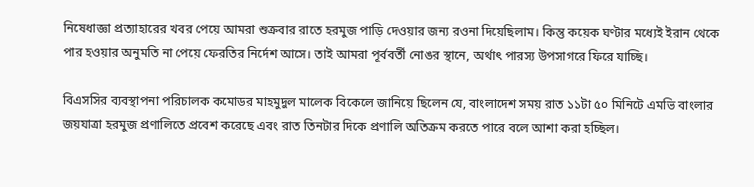নিষেধাজ্ঞা প্রত্যাহারের খবর পেয়ে আমরা শুক্রবার রাতে হরমুজ পাড়ি দেওয়ার জন্য রওনা দিয়েছিলাম। কিন্তু কয়েক ঘণ্টার মধ্যেই ইরান থেকে পার হওয়ার অনুমতি না পেয়ে ফেরতির নির্দেশ আসে। তাই আমরা পূর্ববর্তী নোঙর স্থানে, অর্থাৎ পারস্য উপসাগরে ফিরে যাচ্ছি।

বিএসসির ব্যবস্থাপনা পরিচালক কমোডর মাহমুদুল মালেক বিকেলে জানিয়ে ছিলেন যে, বাংলাদেশ সময় রাত ১১টা ৫০ মিনিটে এমভি বাংলার জয়যাত্রা হরমুজ প্রণালিতে প্রবেশ করেছে এবং রাত তিনটার দিকে প্রণালি অতিক্রম করতে পারে বলে আশা করা হচ্ছিল।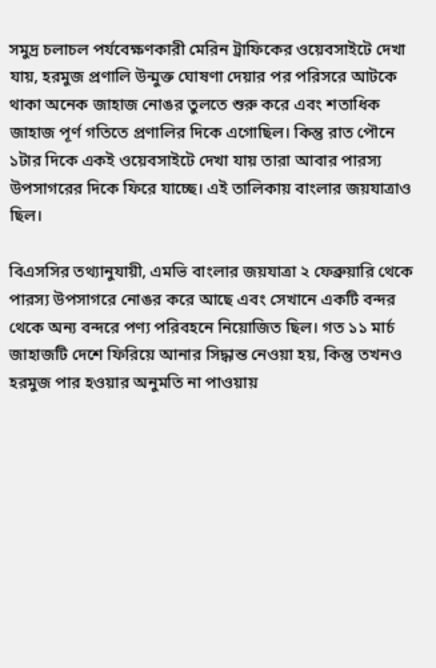সমুদ্র চলাচল পর্যবেক্ষণকারী মেরিন ট্রাফিকের ওয়েবসাইটে দেখা যায়, হরমুজ প্রণালি উন্মুক্ত ঘোষণা দেয়ার পর পরিসরে আটকে থাকা অনেক জাহাজ নোঙর তুলতে শুরু করে এবং শতাধিক জাহাজ পূর্ণ গতিতে প্রণালির দিকে এগোছিল। কিন্তু রাত পৌনে ১টার দিকে একই ওয়েবসাইটে দেখা যায় তারা আবার পারস্য উপসাগরের দিকে ফিরে যাচ্ছে। এই তালিকায় বাংলার জয়যাত্রাও ছিল।

বিএসসির তথ্যানুযায়ী, এমভি বাংলার জয়যাত্রা ২ ফেব্রুয়ারি থেকে পারস্য উপসাগরে নোঙর করে আছে এবং সেখানে একটি বন্দর থেকে অন্য বন্দরে পণ্য পরিবহনে নিয়োজিত ছিল। গত ১১ মার্চ জাহাজটি দেশে ফিরিয়ে আনার সিদ্ধান্ত নেওয়া হয়, কিন্তু তখনও হরমুজ পার হওয়ার অনুমতি না পাওয়ায়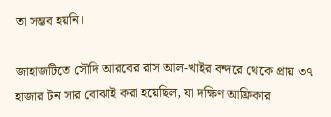তা সম্ভব হয়নি।

জাহাজটিতে সৌদি আরবের রাস আল-খাইর বন্দরে থেকে প্রায় ৩৭ হাজার টন সার বোঝাই করা হয়েছিল, যা দক্ষিণ আফ্রিকার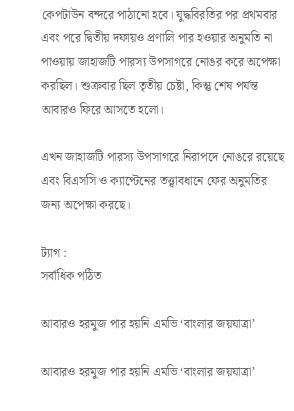কেপটাউন বন্দরে পাঠানো হবে। যুদ্ধবিরতির পর প্রথমবার এবং পরে দ্বিতীয় দফায়ও প্রণালি পার হওয়ার অনুমতি না পাওয়ায় জাহাজটি পারস্য উপসাগরে নোঙর করে অপেক্ষা করছিল। শুক্রবার ছিল তৃতীয় চেষ্টা, কিন্তু শেষ পর্যন্ত আবারও ফিরে আসতে হলো।

এখন জাহাজটি পারস্য উপসাগরে নিরাপদে নোঙরে রয়েছে এবং বিএসসি ও ক্যাপ্টেনের তত্ত্বাবধানে ফের অনুমতির জন্য অপেক্ষা করছে।

ট্যাগ :
সর্বাধিক পঠিত

আবারও হরমুজ পার হয়নি এমভি ‘বাংলার জয়যাত্রা’

আবারও হরমুজ পার হয়নি এমভি ‘বাংলার জয়যাত্রা’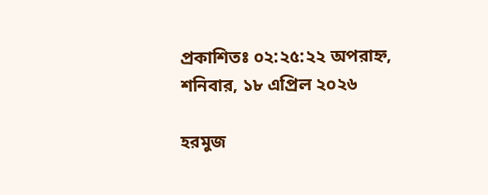প্রকাশিতঃ ০২:২৫:২২ অপরাহ্ন, শনিবার, ১৮ এপ্রিল ২০২৬

হরমুজ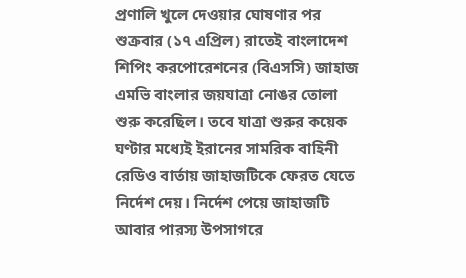প্রণালি খুলে দেওয়ার ঘোষণার পর শুক্রবার (১৭ এপ্রিল) রাতেই বাংলাদেশ শিপিং করপোরেশনের (বিএসসি) জাহাজ এমভি বাংলার জয়যাত্রা নোঙর তোলা শুরু করেছিল। তবে যাত্রা শুরুর কয়েক ঘণ্টার মধ্যেই ইরানের সামরিক বাহিনী রেডিও বার্তায় জাহাজটিকে ফেরত যেতে নির্দেশ দেয়। নির্দেশ পেয়ে জাহাজটি আবার পারস্য উপসাগরে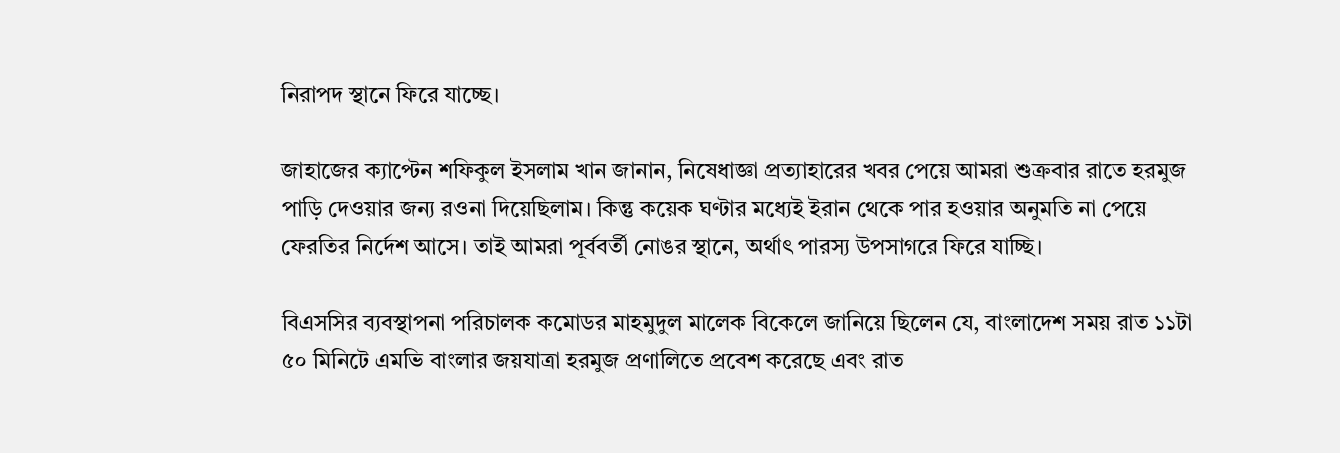নিরাপদ স্থানে ফিরে যাচ্ছে।

জাহাজের ক্যাপ্টেন শফিকুল ইসলাম খান জানান, নিষেধাজ্ঞা প্রত্যাহারের খবর পেয়ে আমরা শুক্রবার রাতে হরমুজ পাড়ি দেওয়ার জন্য রওনা দিয়েছিলাম। কিন্তু কয়েক ঘণ্টার মধ্যেই ইরান থেকে পার হওয়ার অনুমতি না পেয়ে ফেরতির নির্দেশ আসে। তাই আমরা পূর্ববর্তী নোঙর স্থানে, অর্থাৎ পারস্য উপসাগরে ফিরে যাচ্ছি।

বিএসসির ব্যবস্থাপনা পরিচালক কমোডর মাহমুদুল মালেক বিকেলে জানিয়ে ছিলেন যে, বাংলাদেশ সময় রাত ১১টা ৫০ মিনিটে এমভি বাংলার জয়যাত্রা হরমুজ প্রণালিতে প্রবেশ করেছে এবং রাত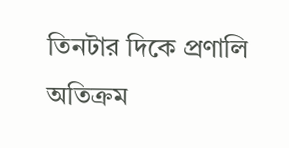তিনটার দিকে প্রণালি অতিক্রম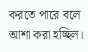করতে পারে বলে আশা করা হচ্ছিল।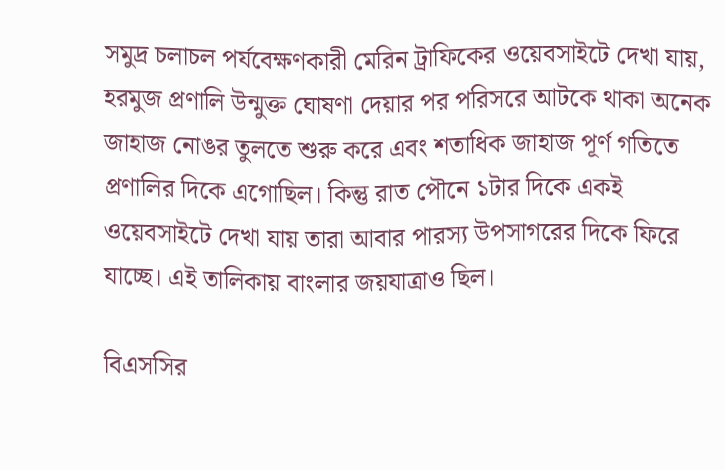সমুদ্র চলাচল পর্যবেক্ষণকারী মেরিন ট্রাফিকের ওয়েবসাইটে দেখা যায়, হরমুজ প্রণালি উন্মুক্ত ঘোষণা দেয়ার পর পরিসরে আটকে থাকা অনেক জাহাজ নোঙর তুলতে শুরু করে এবং শতাধিক জাহাজ পূর্ণ গতিতে প্রণালির দিকে এগোছিল। কিন্তু রাত পৌনে ১টার দিকে একই ওয়েবসাইটে দেখা যায় তারা আবার পারস্য উপসাগরের দিকে ফিরে যাচ্ছে। এই তালিকায় বাংলার জয়যাত্রাও ছিল।

বিএসসির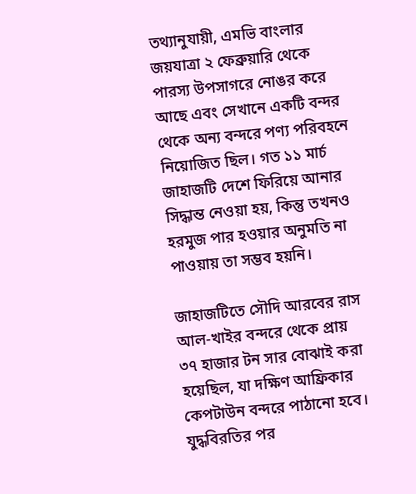তথ্যানুযায়ী, এমভি বাংলার জয়যাত্রা ২ ফেব্রুয়ারি থেকে পারস্য উপসাগরে নোঙর করে আছে এবং সেখানে একটি বন্দর থেকে অন্য বন্দরে পণ্য পরিবহনে নিয়োজিত ছিল। গত ১১ মার্চ জাহাজটি দেশে ফিরিয়ে আনার সিদ্ধান্ত নেওয়া হয়, কিন্তু তখনও হরমুজ পার হওয়ার অনুমতি না পাওয়ায় তা সম্ভব হয়নি।

জাহাজটিতে সৌদি আরবের রাস আল-খাইর বন্দরে থেকে প্রায় ৩৭ হাজার টন সার বোঝাই করা হয়েছিল, যা দক্ষিণ আফ্রিকার কেপটাউন বন্দরে পাঠানো হবে। যুদ্ধবিরতির পর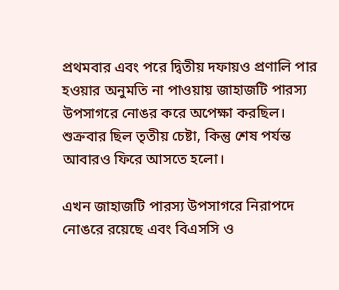প্রথমবার এবং পরে দ্বিতীয় দফায়ও প্রণালি পার হওয়ার অনুমতি না পাওয়ায় জাহাজটি পারস্য উপসাগরে নোঙর করে অপেক্ষা করছিল। শুক্রবার ছিল তৃতীয় চেষ্টা, কিন্তু শেষ পর্যন্ত আবারও ফিরে আসতে হলো।

এখন জাহাজটি পারস্য উপসাগরে নিরাপদে নোঙরে রয়েছে এবং বিএসসি ও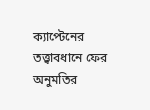ক্যাপ্টেনের তত্ত্বাবধানে ফের অনুমতির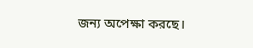জন্য অপেক্ষা করছে।